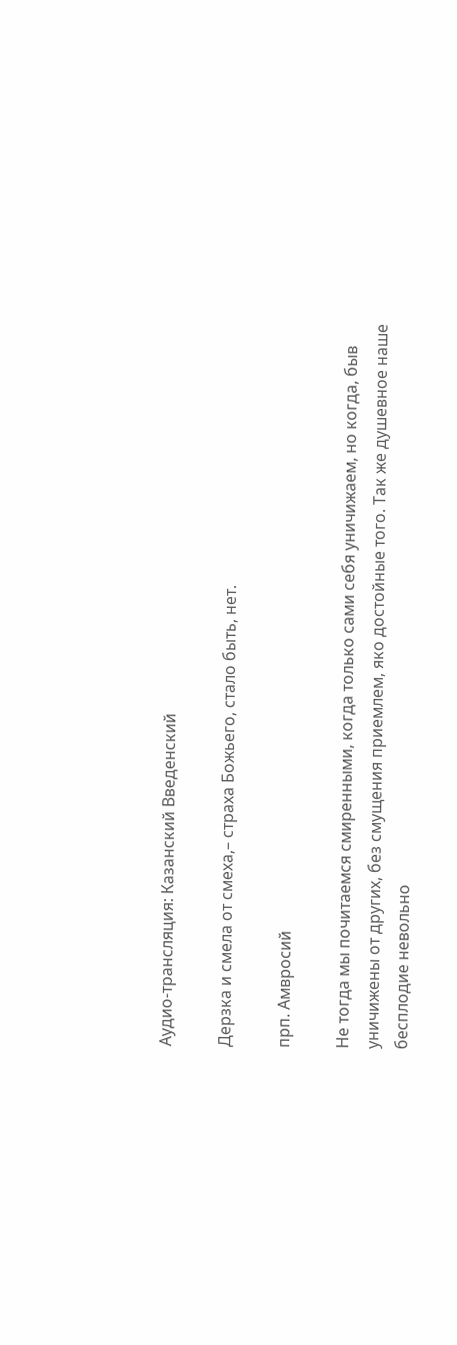Аудио-трансляция: Казанский Введенский

Дерзка и смела от смеха,– страха Божьего, стало быть, нет.

прп. Амвросий

Не тогда мы почитаемся смиренными, когда только сами себя уничижаем, но когда, быв уничижены от других, без смущения приемлем, яко достойные того. Так же душевное наше бесплодие невольно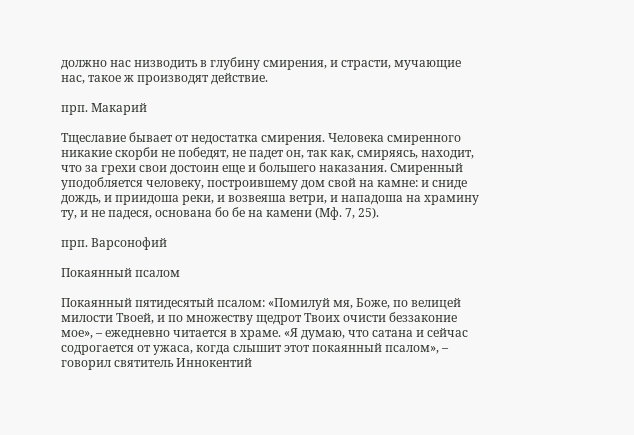должно нас низводить в глубину смирения, и страсти, мучающие нас, такое ж производят действие.

прп. Макарий

Тщеславие бывает от недостатка смирения. Человека смиренного никакие скорби не победят, не падет он, так как, смиряясь, находит, что за грехи свои достоин еще и большего наказания. Смиренный уподобляется человеку, построившему дом свой на камне: и сниде дождь, и приидоша реки, и возвеяша ветри, и нападоша на храмину ту, и не падеся, основана бо бе на камени (Мф. 7, 25).

прп. Варсонофий

Покаянный псалом

Покаянный пятидесятый псалом: «Помилуй мя, Боже, по велицей милости Твоей, и по множеству щедрот Твоих очисти беззаконие мое», – ежедневно читается в храме. «Я думаю, что сатана и сейчас содрогается от ужаса, когда слышит этот покаянный псалом», – говорил святитель Иннокентий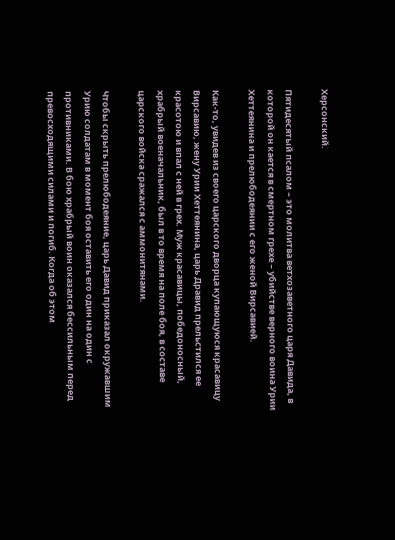Херсонский.

Пятидесятый псалом – это молитва ветхозаветного царя Давида, в которой он кается в смертном грехе – убийстве верного воина Урии Хеттеянина и прелюбодеянии с его женой Вирсавией.

Как-то, увидев из своего царского дворца купающуюся красавицу Вирсавию, жену Урии Хеттеянина, царь Дравид прельстился ее красотою и впал с ней в грех. Муж красавицы, победоносный, храбрый военачальник, был в то время на поле боя, в составе царского войска сражался с аммонитянами.

Чтобы скрыть прелюбодеяние, царь Давид приказал окружавшим Урию солдатам в момент боя оставить его один на один с противниками. В бою храбрый воин оказался бессильным перед превосходящими силами и погиб. Когда об этом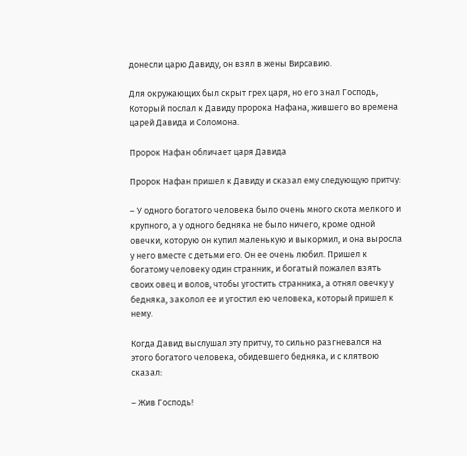донесли царю Давиду, он взял в жены Вирсавию.

Для окружающих был скрыт грех царя, но его знал Господь, Который послал к Давиду пророка Нафана, жившего во времена царей Давида и Соломона.

Пророк Нафан обличает царя Давида

Пророк Нафан пришел к Давиду и сказал ему следующую притчу:

– У одного богатого человека было очень много скота мелкого и крупного, а у одного бедняка не было ничего, кроме одной овечки, которую он купил маленькую и выкормил, и она выросла у него вместе с детьми его. Он ее очень любил. Пришел к богатому человеку один странник, и богатый пожалел взять своих овец и волов, чтобы угостить странника, а отнял овечку у бедняка, заколол ее и угостил ею человека, который пришел к нему.

Когда Давид выслушал эту притчу, то сильно разгневался на этого богатого человека, обидевшего бедняка, и с клятвою сказал:

– Жив Господь!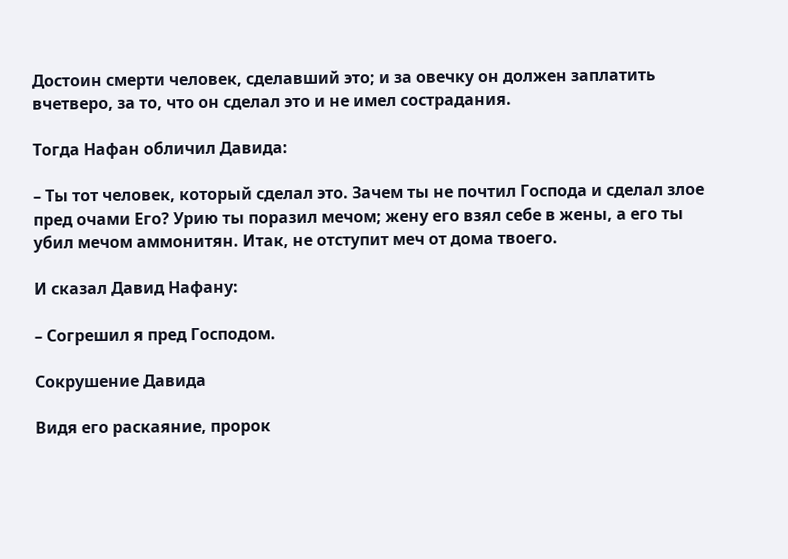Достоин смерти человек, сделавший это; и за овечку он должен заплатить вчетверо, за то, что он сделал это и не имел сострадания.

Тогда Нафан обличил Давида:

– Ты тот человек, который сделал это. Зачем ты не почтил Господа и сделал злое пред очами Его? Урию ты поразил мечом; жену его взял себе в жены, а его ты убил мечом аммонитян. Итак, не отступит меч от дома твоего.

И сказал Давид Нафану:

– Согрешил я пред Господом.

Сокрушение Давида

Видя его раскаяние, пророк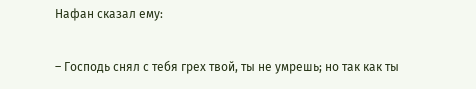Нафан сказал ему:

– Господь снял с тебя грех твой, ты не умрешь; но так как ты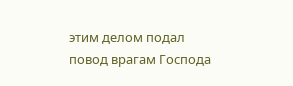этим делом подал повод врагам Господа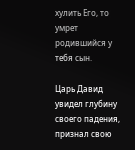хулить Его, то умрет родившийся у тебя сын.

Царь Давид увидел глубину своего падения, признал свою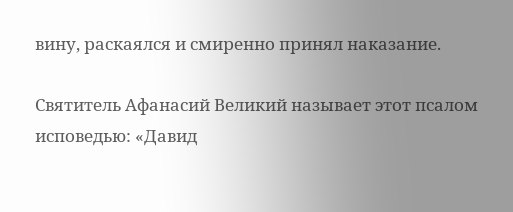вину, раскаялся и смиренно принял наказание.

Святитель Афанасий Великий называет этот псалом исповедью: «Давид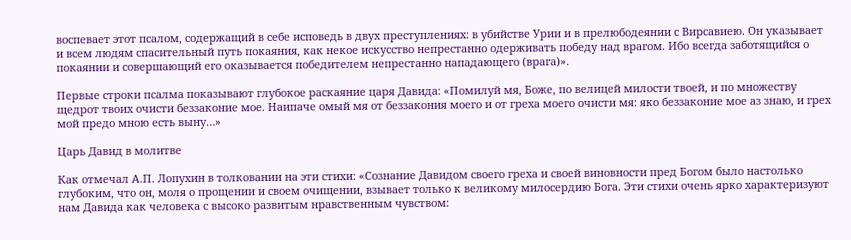воспевает этот псалом, содержащий в себе исповедь в двух преступлениях: в убийстве Урии и в прелюбодеянии с Вирсавиею. Он указывает и всем людям спасительный путь покаяния, как некое искусство непрестанно одерживать победу над врагом. Ибо всегда заботящийся о покаянии и совершающий его оказывается победителем непрестанно нападающего (врага)».

Первые строки псалма показывают глубокое раскаяние царя Давида: «Помилуй мя, Боже, по велицей милости твоей, и по множеству щедрот твоих очисти беззаконие мое. Наипаче омый мя от беззакония моего и от греха моего очисти мя: яко беззаконие мое аз знаю, и грех мой предо мною есть выну…»

Царь Давид в молитве

Как отмечал А.П. Лопухин в толковании на эти стихи: «Сознание Давидом своего греха и своей виновности пред Богом было настолько глубоким, что он, моля о прощении и своем очищении, взывает только к великому милосердию Бога. Эти стихи очень ярко характеризуют нам Давида как человека с высоко развитым нравственным чувством: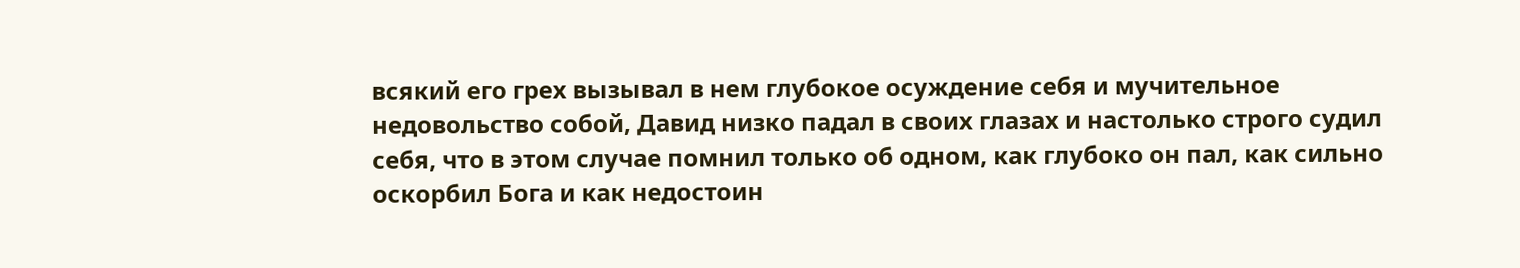всякий его грех вызывал в нем глубокое осуждение себя и мучительное недовольство собой, Давид низко падал в своих глазах и настолько строго судил себя, что в этом случае помнил только об одном, как глубоко он пал, как сильно оскорбил Бога и как недостоин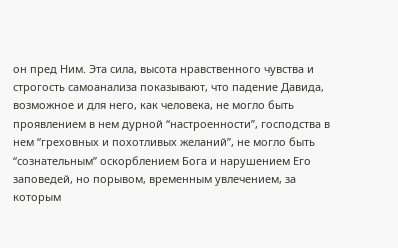он пред Ним. Эта сила, высота нравственного чувства и строгость самоанализа показывают, что падение Давида, возможное и для него, как человека, не могло быть проявлением в нем дурной “настроенности”, господства в нем “греховных и похотливых желаний”, не могло быть “сознательным” оскорблением Бога и нарушением Его заповедей, но порывом, временным увлечением, за которым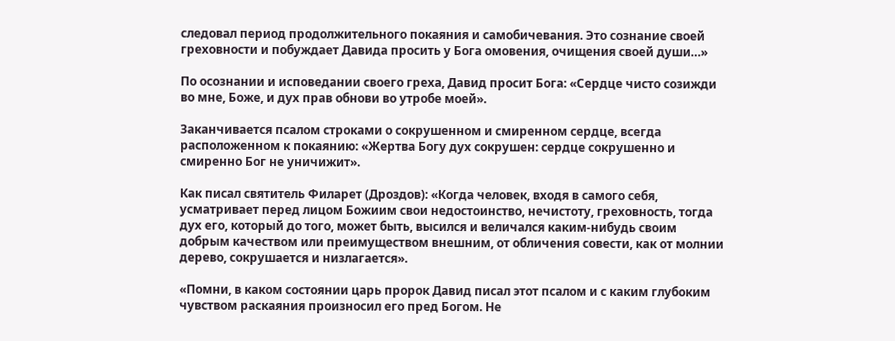следовал период продолжительного покаяния и самобичевания. Это сознание своей греховности и побуждает Давида просить у Бога омовения, очищения своей души…»

По осознании и исповедании своего греха, Давид просит Бога: «Сердце чисто созижди во мне, Боже, и дух прав обнови во утробе моей».

Заканчивается псалом строками о сокрушенном и смиренном сердце, всегда расположенном к покаянию: «Жертва Богу дух сокрушен: сердце сокрушенно и смиренно Бог не уничижит».

Как писал святитель Филарет (Дроздов): «Когда человек, входя в самого себя, усматривает перед лицом Божиим свои недостоинство, нечистоту, греховность, тогда дух его, который до того, может быть, высился и величался каким-нибудь своим добрым качеством или преимуществом внешним, от обличения совести, как от молнии дерево, сокрушается и низлагается».

«Помни, в каком состоянии царь пророк Давид писал этот псалом и с каким глубоким чувством раскаяния произносил его пред Богом. Не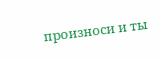произноси и ты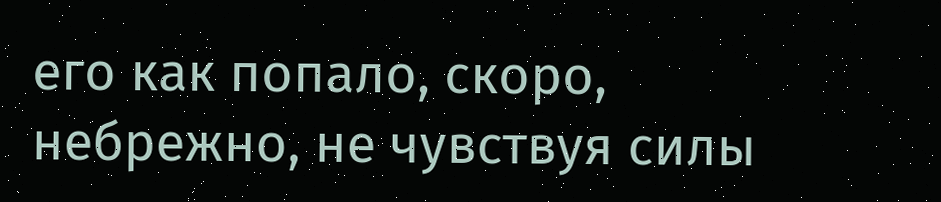его как попало, скоро, небрежно, не чувствуя силы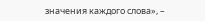значения каждого слова», –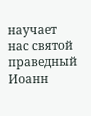научает нас святой праведный Иоанн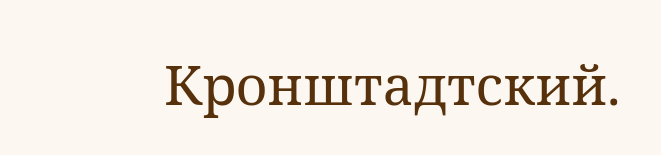Кронштадтский.